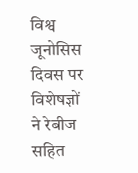विश्व जूनोसिस दिवस पर विशेषज्ञों ने रेबीज सहित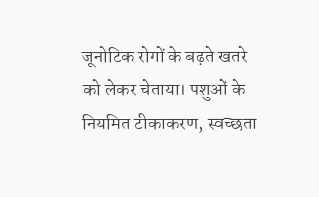जूनोटिक रोगों के बढ़ते खतरे को लेकर चेताया। पशुओं के नियमित टीकाकरण, स्वच्छता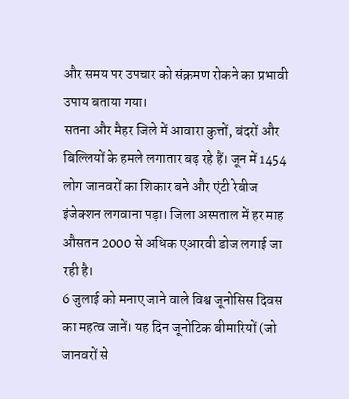और समय पर उपचार को संक्रमण रोकने का प्रभावी उपाय बताया गया।
सतना और मैहर जिले में आवारा कुत्तों, बंदरों और बिल्लियों के हमले लगातार बढ़ रहे हैं। जून में 1454 लोग जानवरों का शिकार बने और एंटी रेबीज इंजेक्शन लगवाना पड़ा। जिला अस्पताल में हर माह औसतन 2000 से अधिक एआरवी डोज लगाई जा रही है।
6 जुलाई को मनाए जाने वाले विश्व जूनोसिस दिवस का महत्व जानें। यह दिन जूनोटिक बीमारियों (जो जानवरों से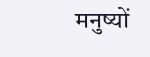मनुष्यों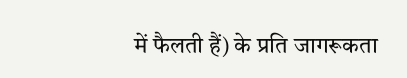में फैलती हैं) के प्रति जागरूकता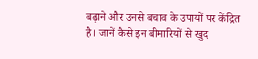बढ़ाने और उनसे बचाव के उपायों पर केंद्रित है। जानें कैसे इन बीमारियों से खुद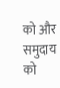को और समुदाय को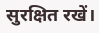सुरक्षित रखें।